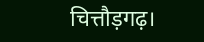चित्तौड़गढ़।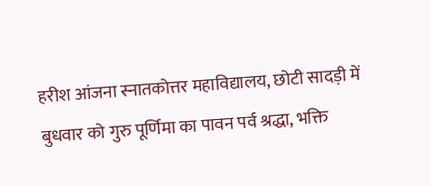हरीश आंजना स्नातकोत्तर महाविद्यालय, छोटी सादड़ी में बुधवार को गुरु पूर्णिमा का पावन पर्व श्रद्धा, भक्ति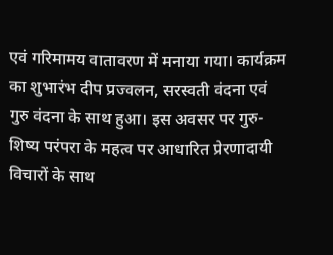एवं गरिमामय वातावरण में मनाया गया। कार्यक्रम का शुभारंभ दीप प्रज्वलन, सरस्वती वंदना एवं गुरु वंदना के साथ हुआ। इस अवसर पर गुरु-शिष्य परंपरा के महत्व पर आधारित प्रेरणादायी विचारों के साथ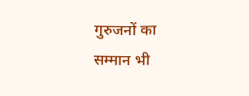गुरुजनों का सम्मान भी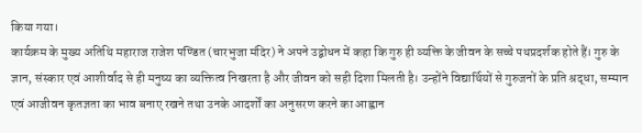किया गया।
कार्यक्रम के मुख्य अतिथि महाराज राजेश पण्डित (चारभुजा मंदिर) ने अपने उद्बोधन में कहा कि गुरु ही व्यक्ति के जीवन के सच्चे पथप्रदर्शक होते हैं। गुरु के ज्ञान, संस्कार एवं आशीर्वाद से ही मनुष्य का व्यक्तित्व निखरता है और जीवन को सही दिशा मिलती है। उन्होंने विद्यार्थियों से गुरुजनों के प्रति श्रद्धा, सम्मान एवं आजीवन कृतज्ञता का भाव बनाए रखने तथा उनके आदर्शों का अनुसरण करने का आह्वान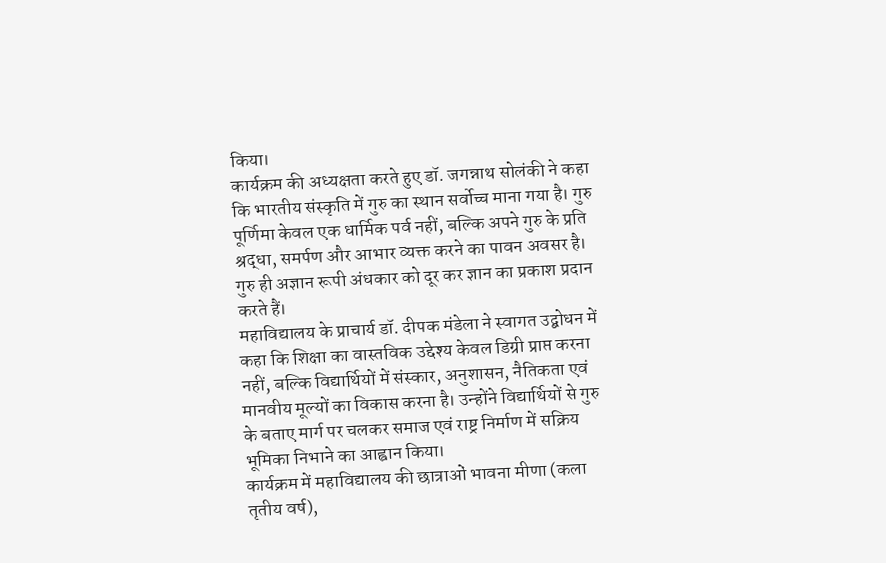किया।
कार्यक्रम की अध्यक्षता करते हुए डॉ. जगन्नाथ सोलंकी ने कहा कि भारतीय संस्कृति में गुरु का स्थान सर्वोच्च माना गया है। गुरु पूर्णिमा केवल एक धार्मिक पर्व नहीं, बल्कि अपने गुरु के प्रति श्रद्धा, समर्पण और आभार व्यक्त करने का पावन अवसर है। गुरु ही अज्ञान रूपी अंधकार को दूर कर ज्ञान का प्रकाश प्रदान करते हैं।
महाविद्यालय के प्राचार्य डॉ. दीपक मंडेला ने स्वागत उद्बोधन में कहा कि शिक्षा का वास्तविक उद्देश्य केवल डिग्री प्राप्त करना नहीं, बल्कि विद्यार्थियों में संस्कार, अनुशासन, नैतिकता एवं मानवीय मूल्यों का विकास करना है। उन्होंने विद्यार्थियों से गुरु के बताए मार्ग पर चलकर समाज एवं राष्ट्र निर्माण में सक्रिय भूमिका निभाने का आह्वान किया।
कार्यक्रम में महाविद्यालय की छात्राओं भावना मीणा (कला तृतीय वर्ष),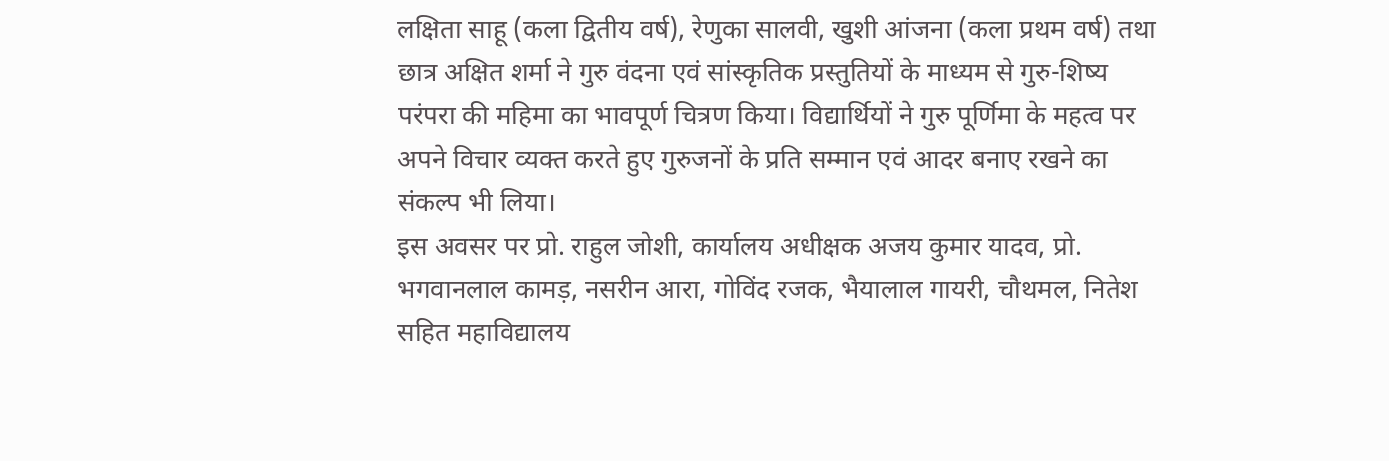लक्षिता साहू (कला द्वितीय वर्ष), रेणुका सालवी, खुशी आंजना (कला प्रथम वर्ष) तथा छात्र अक्षित शर्मा ने गुरु वंदना एवं सांस्कृतिक प्रस्तुतियों के माध्यम से गुरु-शिष्य परंपरा की महिमा का भावपूर्ण चित्रण किया। विद्यार्थियों ने गुरु पूर्णिमा के महत्व पर अपने विचार व्यक्त करते हुए गुरुजनों के प्रति सम्मान एवं आदर बनाए रखने का संकल्प भी लिया।
इस अवसर पर प्रो. राहुल जोशी, कार्यालय अधीक्षक अजय कुमार यादव, प्रो. भगवानलाल कामड़, नसरीन आरा, गोविंद रजक, भैयालाल गायरी, चौथमल, नितेश सहित महाविद्यालय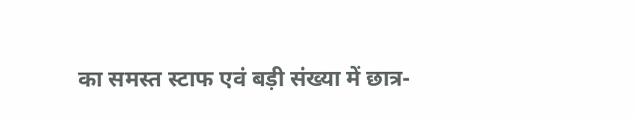का समस्त स्टाफ एवं बड़ी संख्या में छात्र-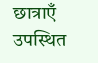छात्राएँ उपस्थित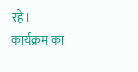रहे। कार्यक्रम का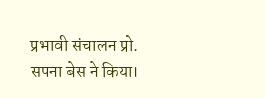प्रभावी संचालन प्रो. सपना बेस ने किया।